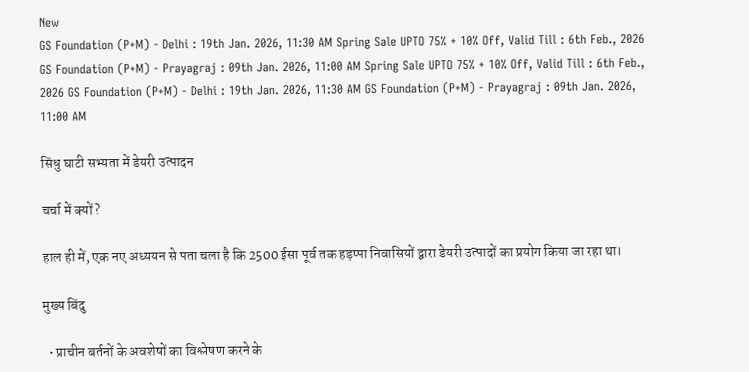New
GS Foundation (P+M) - Delhi : 19th Jan. 2026, 11:30 AM Spring Sale UPTO 75% + 10% Off, Valid Till : 6th Feb., 2026 GS Foundation (P+M) - Prayagraj : 09th Jan. 2026, 11:00 AM Spring Sale UPTO 75% + 10% Off, Valid Till : 6th Feb., 2026 GS Foundation (P+M) - Delhi : 19th Jan. 2026, 11:30 AM GS Foundation (P+M) - Prayagraj : 09th Jan. 2026, 11:00 AM

सिंधु घाटी सभ्यता में डेयरी उत्पादन

चर्चा में क्यों?

हाल ही में, एक नए अध्ययन से पता चला है कि 2500 ईसा पूर्व तक हड़प्पा निवासियों द्वारा डेयरी उत्पादों का प्रयोग किया जा रहा था।

मुख्य बिंदु

  • प्राचीन बर्तनों के अवशेषों का विश्लेषण करने के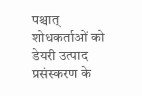पश्चात् शोधकर्ताओं को डेयरी उत्पाद प्रसंस्करण के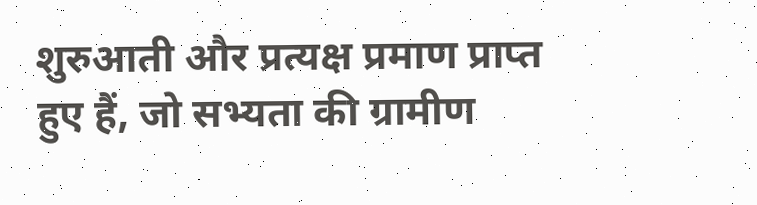शुरुआती और प्रत्यक्ष प्रमाण प्राप्त हुए हैं, जो सभ्यता की ग्रामीण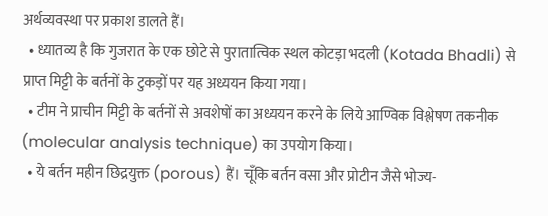अर्थव्यवस्था पर प्रकाश डालते हैं।
  • ध्यातव्य है कि गुजरात के एक छोटे से पुरातात्विक स्थल कोटड़ा भदली (Kotada Bhadli) से प्राप्त मिट्टी के बर्तनों के टुकड़ों पर यह अध्ययन किया गया।
  • टीम ने प्राचीन मिट्टी के बर्तनों से अवशेषों का अध्ययन करने के लिये आण्विक विश्लेषण तकनीक (molecular analysis technique) का उपयोग किया।
  • ये बर्तन महीन छिद्रयुक्त (porous) हैं। चूँकि बर्तन वसा और प्रोटीन जैसे भोज्य-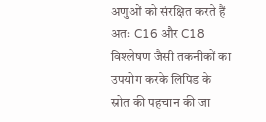अणुओं को संरक्षित करते हैं अतः C16 और C18 विश्लेषण जैसी तकनीकों का उपयोग करके लिपिड के स्रोत की पहचान की जा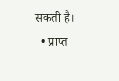सकती है।
  • प्राप्त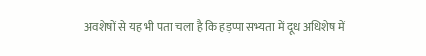अवशेषों से यह भी पता चला है कि हड़प्पा सभ्यता में दूध अधिशेष में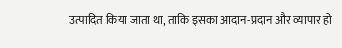उत्पादित किया जाता था, ताकि इसका आदान-प्रदान और व्यापार हो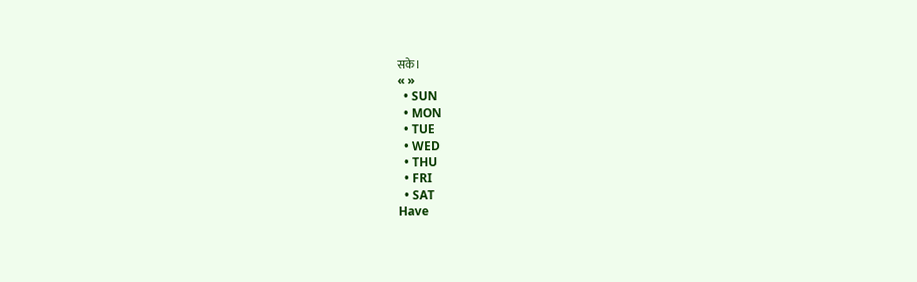सके।
« »
  • SUN
  • MON
  • TUE
  • WED
  • THU
  • FRI
  • SAT
Have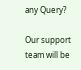any Query?

Our support team will be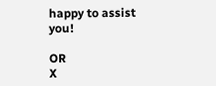happy to assist you!

OR
X